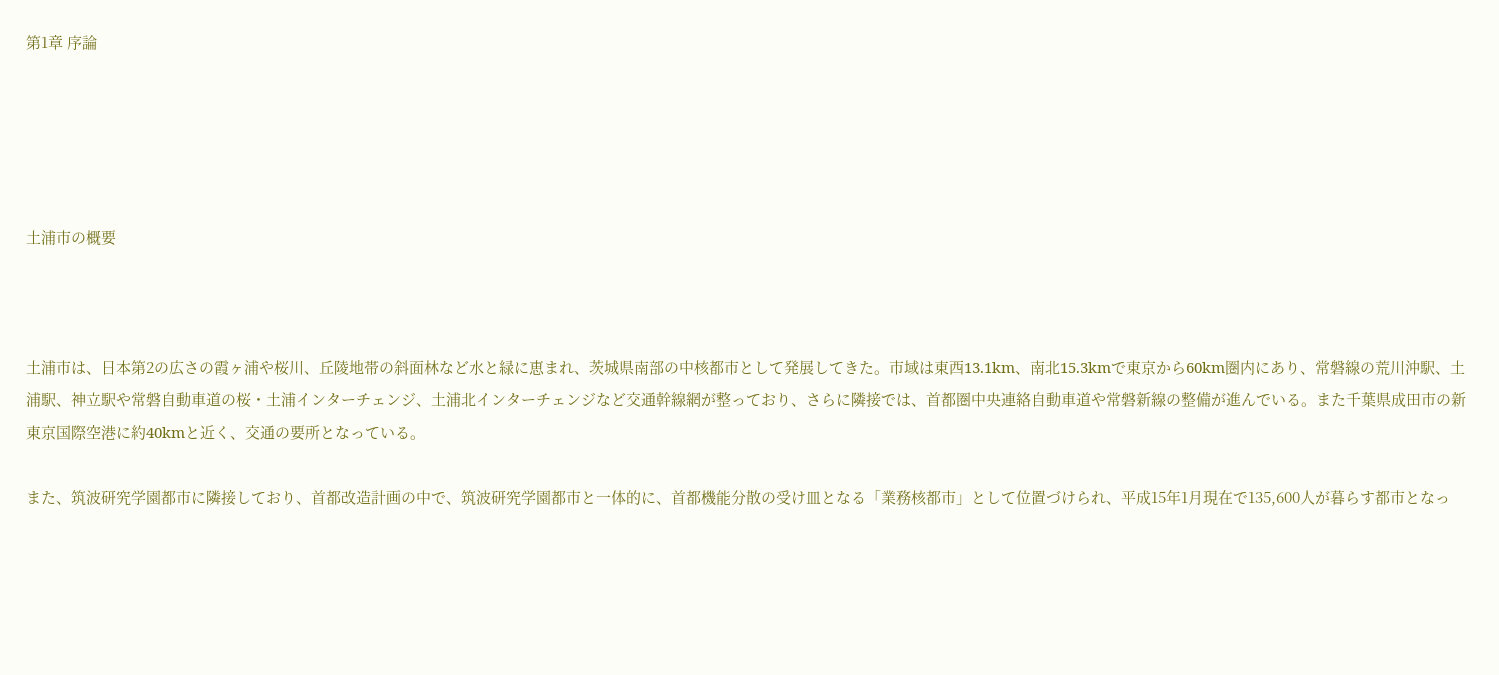第1章 序論





土浦市の概要



土浦市は、日本第2の広さの霞ヶ浦や桜川、丘陵地帯の斜面林など水と緑に恵まれ、茨城県南部の中核都市として発展してきた。市域は東西13.1km、南北15.3kmで東京から60km圏内にあり、常磐線の荒川沖駅、土浦駅、神立駅や常磐自動車道の桜・土浦インターチェンジ、土浦北インターチェンジなど交通幹線網が整っており、さらに隣接では、首都圏中央連絡自動車道や常磐新線の整備が進んでいる。また千葉県成田市の新東京国際空港に約40kmと近く、交通の要所となっている。

また、筑波研究学園都市に隣接しており、首都改造計画の中で、筑波研究学園都市と一体的に、首都機能分散の受け皿となる「業務核都市」として位置づけられ、平成15年1月現在で135,600人が暮らす都市となっ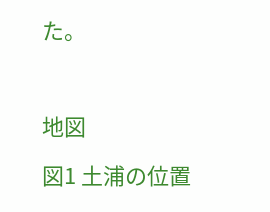た。



地図

図1 土浦の位置